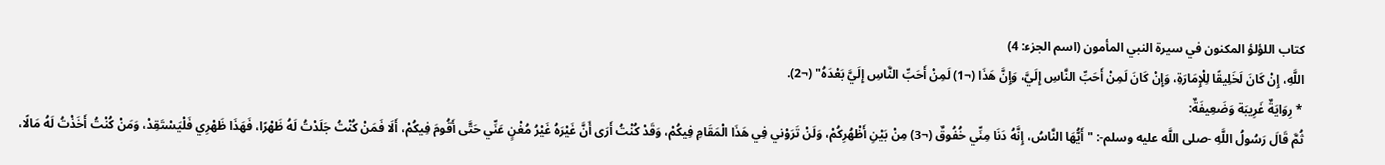كتاب اللؤلؤ المكنون في سيرة النبي المأمون (اسم الجزء: 4)
اللَّهِ، إِنْ كَانَ لَخَلِيقًا لِلْإِمَارَةِ، وَإِنْ كَانَ لَمِنْ أَحَبِّ النَّاسِ إِلَيَّ، وَإِنَّ هَذَا (¬1) لَمِنْ أَحَبِّ النَّاسِ إِلَيَّ بَعْدَهُ" (¬2).
* رِوَايَةٌ غَرِيبَة وَضَعِيفَةٌ:
ثُمَّ قَالَ رَسُولُ اللَّهِ -صلى اللَّه عليه وسلم-: "أَيُّهَا النَّاسُ، إِنَّهُ دَنَا مِنِّي خُفُوقٌ (¬3) مِنْ بَيْنِ أَظْهُرِكُمْ، وَلَنْ تَرَوْني فِي هَذَا الْمَقَامِ فِيكُمْ، وَقَدْ كُنْتُ أَرَى أَنَّ غَيْرَهُ غَيْرُ مُغْنٍ عَنِّي حَتَّى أَقُومَ فِيكُمْ، أَلَا فَمَنْ كُنْتُ جَلَدْتُ لَهُ ظَهْرًا، فَهَذَا ظَهْرِي فَلْيَسْتَقِدْ، وَمَنْ كُنْتُ أَخَذْتُ لَهُ مَالًا،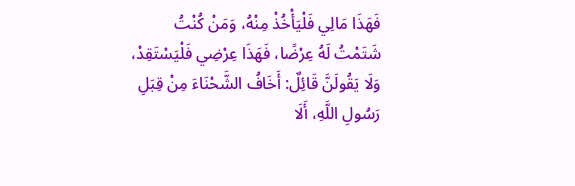فَهَذَا مَالِي فَلْيَأْخُذْ مِنْهُ، وَمَنْ كُنْتُ شَتَمْتُ لَهُ عِرْضًا، فَهَذَا عِرْضِي فَلْيَسْتَقِدْ، وَلَا يَقُولَنَّ قَائِلٌ: أَخَافُ الشَّحْنَاءَ مِنْ قِبَلِ رَسُولِ اللَّهِ، أَلَا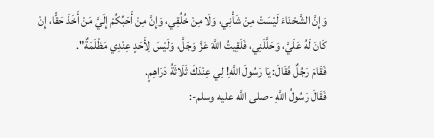وَإِنَّ الشَّحْنَاءَ لَيْسَتْ مِنْ شَأْنِي، وَلَا مِنْ خُلُقِي، وَإِنَّ مِنْ أَحَبِّكُمْ إِلَيَّ مَنْ أَخَذَ حَقًّا، إِنْ كَانَ لَهُ عَلَيَّ، وَحَلَّلَنِي، فَلَقِيتُ اللَّهَ عَزَّ وَجَلَّ، وَلَيْسَ لِأَحَدٍ عِنْدِي مَظْلَمَةٌ".
فَقَامَ رَجُلٌ فَقَالَ: يَا رَسُولَ اللَّهِ! لِي عِنْدَكَ ثَلَاثَةُ دَرَاهِمٍ.
فَقَالَ رَسُولُ اللَّهِ -صلى اللَّه عليه وسلم-: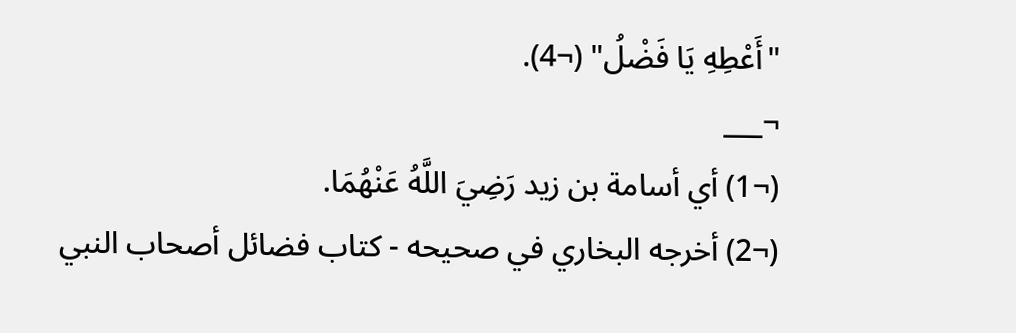"أَعْطِهِ يَا فَضْلُ" (¬4).
¬___
(¬1) أي أسامة بن زيد رَضِيَ اللَّهُ عَنْهُمَا.
(¬2) أخرجه البخاري في صحيحه - كتاب فضائل أصحاب النبي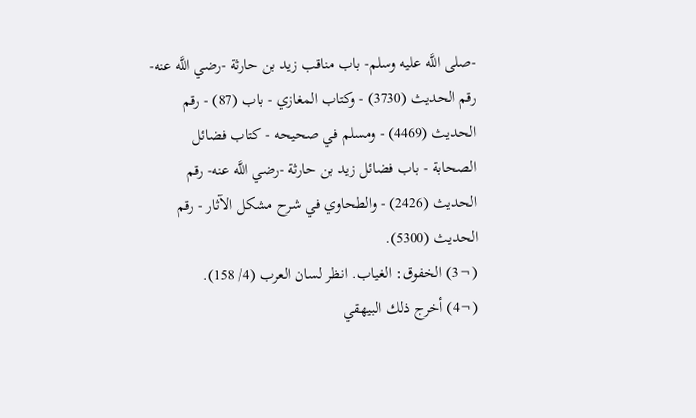-صلى اللَّه عليه وسلم- باب مناقب زيد بن حارثة -رضي اللَّه عنه- رقم الحديث (3730) - وكتاب المغازي - باب (87) - رقم الحديث (4469) - ومسلم في صحيحه - كتاب فضائل الصحابة - باب فضائل زيد بن حارثة -رضي اللَّه عنه- رقم الحديث (2426) - والطحاوي في شرح مشكل الآثار - رقم الحديث (5300).
(¬3) الخفوق: الغياب. انظر لسان العرب (4/ 158).
(¬4) أخرج ذلك البيهقي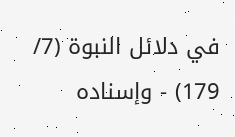في دلائل النبوة (7/ 179) - وإسناده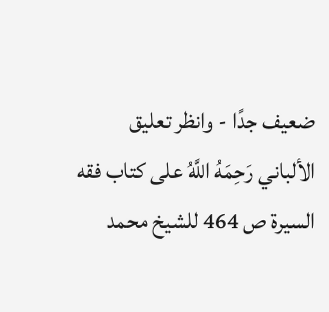ضعيف جدًا - وانظر تعليق الألباني رَحِمَهُ اللَّهُ على كتاب فقه السيرة ص 464 للشيخ محمد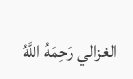الغزالي رَحِمَهُ اللَّهُ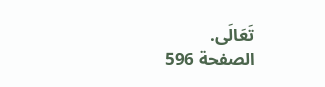تَعَالَى.
الصفحة 596